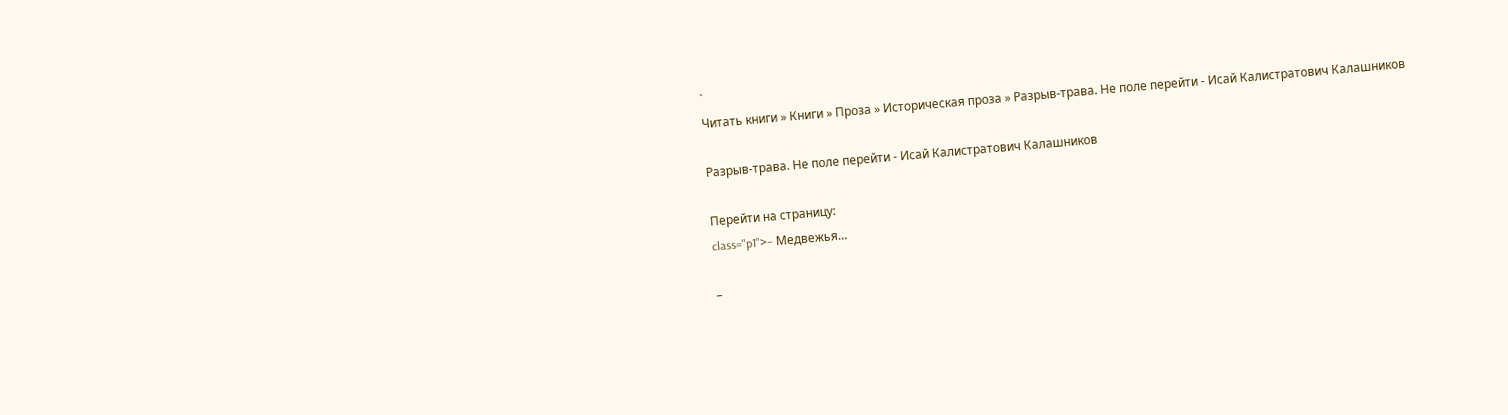`
Читать книги » Книги » Проза » Историческая проза » Разрыв-трава. Не поле перейти - Исай Калистратович Калашников

Разрыв-трава. Не поле перейти - Исай Калистратович Калашников

Перейти на страницу:
class="p1">– Медвежья…

–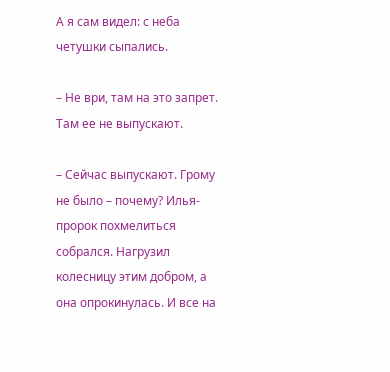А я сам видел: с неба четушки сыпались.

– Не ври, там на это запрет. Там ее не выпускают.

– Сейчас выпускают. Грому не было – почему? Илья-пророк похмелиться собрался. Нагрузил колесницу этим добром, а она опрокинулась. И все на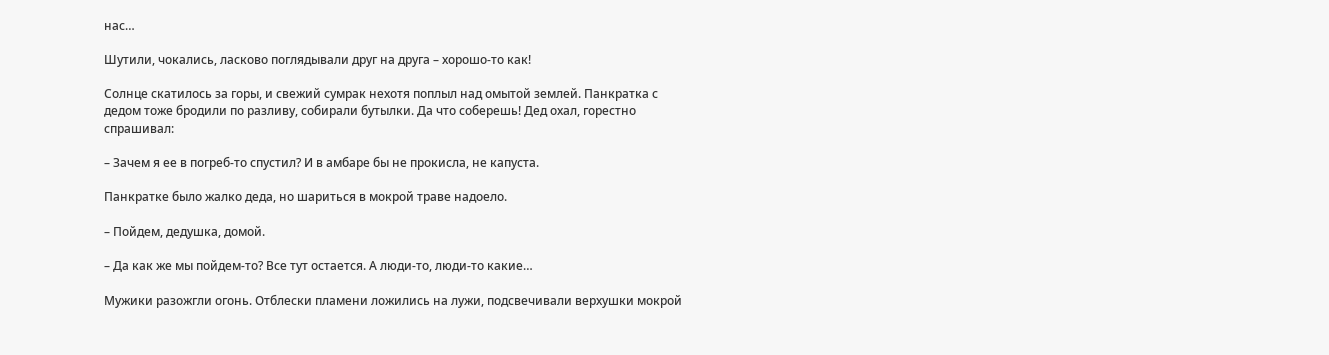нас…

Шутили, чокались, ласково поглядывали друг на друга – хорошо-то как!

Солнце скатилось за горы, и свежий сумрак нехотя поплыл над омытой землей. Панкратка с дедом тоже бродили по разливу, собирали бутылки. Да что соберешь! Дед охал, горестно спрашивал:

– Зачем я ее в погреб-то спустил? И в амбаре бы не прокисла, не капуста.

Панкратке было жалко деда, но шариться в мокрой траве надоело.

– Пойдем, дедушка, домой.

– Да как же мы пойдем-то? Все тут остается. А люди-то, люди-то какие…

Мужики разожгли огонь. Отблески пламени ложились на лужи, подсвечивали верхушки мокрой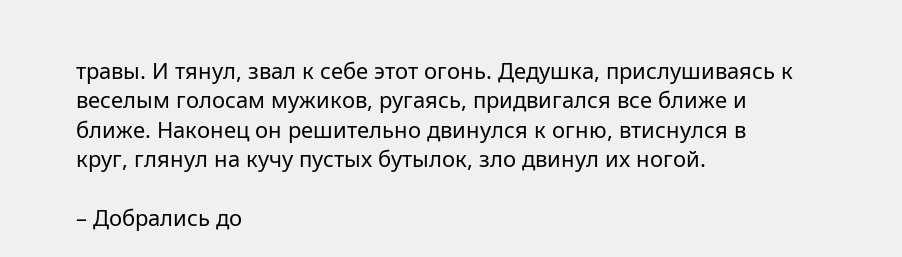травы. И тянул, звал к себе этот огонь. Дедушка, прислушиваясь к веселым голосам мужиков, ругаясь, придвигался все ближе и ближе. Наконец он решительно двинулся к огню, втиснулся в круг, глянул на кучу пустых бутылок, зло двинул их ногой.

– Добрались до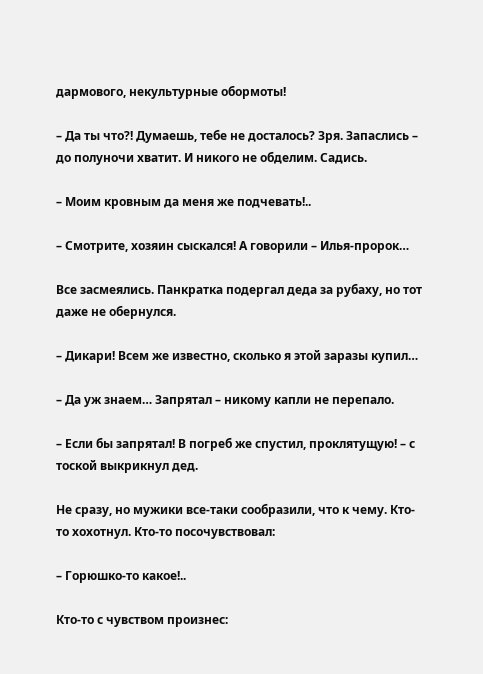дармового, некультурные обормоты!

– Да ты что?! Думаешь, тебе не досталось? Зря. Запаслись – до полуночи хватит. И никого не обделим. Садись.

– Моим кровным да меня же подчевать!..

– Смотрите, хозяин сыскался! А говорили – Илья-пророк…

Все засмеялись. Панкратка подергал деда за рубаху, но тот даже не обернулся.

– Дикари! Всем же известно, сколько я этой заразы купил…

– Да уж знаем… Запрятал – никому капли не перепало.

– Если бы запрятал! В погреб же спустил, проклятущую! – с тоской выкрикнул дед.

Не сразу, но мужики все-таки сообразили, что к чему. Кто-то хохотнул. Кто-то посочувствовал:

– Горюшко-то какое!..

Кто-то с чувством произнес: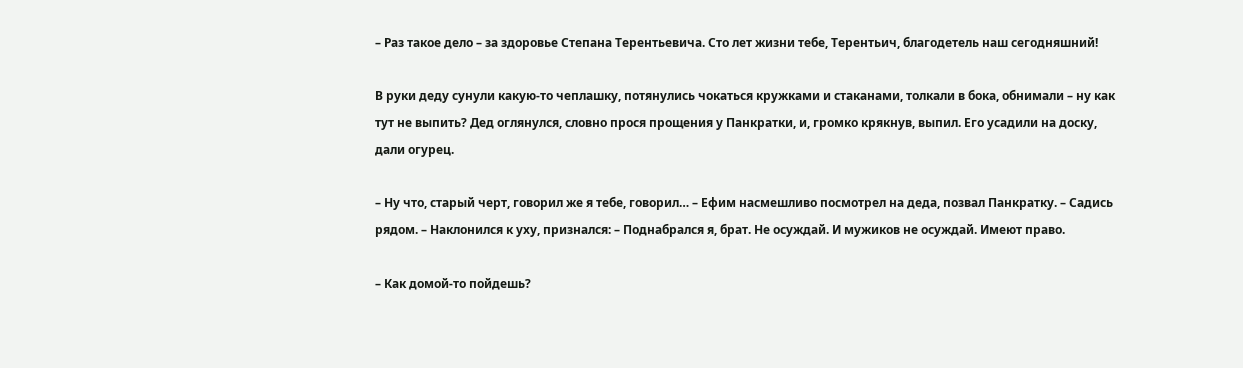– Раз такое дело – за здоровье Степана Терентьевича. Сто лет жизни тебе, Терентьич, благодетель наш сегодняшний!

В руки деду сунули какую-то чеплашку, потянулись чокаться кружками и стаканами, толкали в бока, обнимали – ну как тут не выпить? Дед оглянулся, словно прося прощения у Панкратки, и, громко крякнув, выпил. Его усадили на доску, дали огурец.

– Ну что, старый черт, говорил же я тебе, говорил… – Ефим насмешливо посмотрел на деда, позвал Панкратку. – Садись рядом. – Наклонился к уху, признался: – Поднабрался я, брат. Не осуждай. И мужиков не осуждай. Имеют право.

– Как домой-то пойдешь?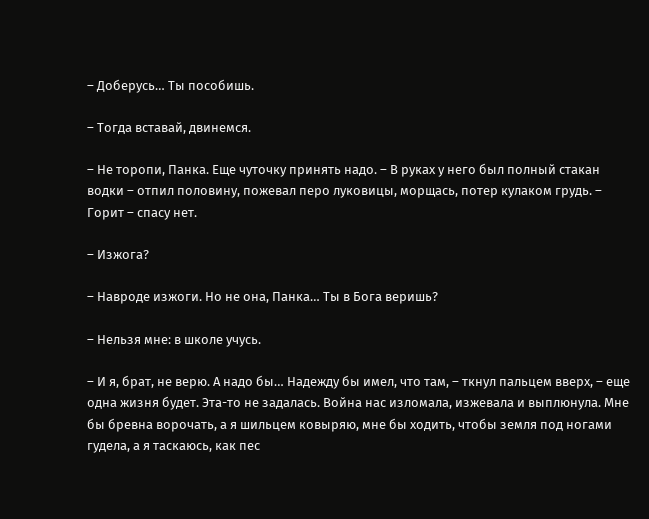– Доберусь… Ты пособишь.

– Тогда вставай, двинемся.

– Не торопи, Панка. Еще чуточку принять надо. – В руках у него был полный стакан водки – отпил половину, пожевал перо луковицы, морщась, потер кулаком грудь. – Горит – спасу нет.

– Изжога?

– Навроде изжоги. Но не она, Панка… Ты в Бога веришь?

– Нельзя мне: в школе учусь.

– И я, брат, не верю. А надо бы… Надежду бы имел, что там, – ткнул пальцем вверх, – еще одна жизня будет. Эта-то не задалась. Война нас изломала, изжевала и выплюнула. Мне бы бревна ворочать, а я шильцем ковыряю, мне бы ходить, чтобы земля под ногами гудела, а я таскаюсь, как пес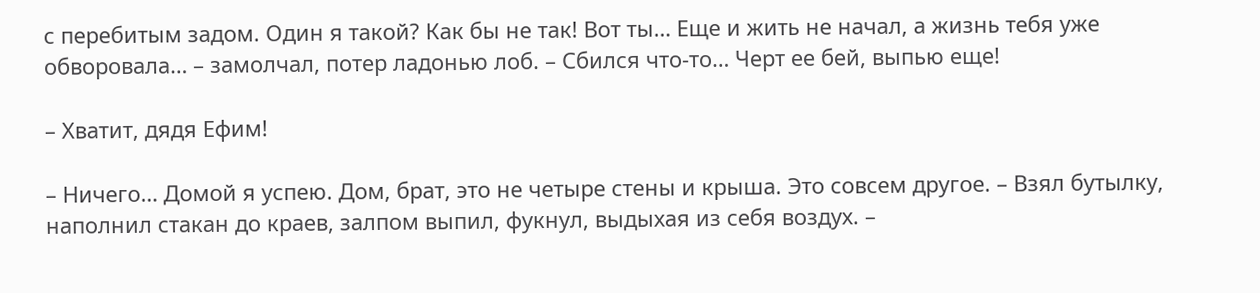с перебитым задом. Один я такой? Как бы не так! Вот ты… Еще и жить не начал, а жизнь тебя уже обворовала… – замолчал, потер ладонью лоб. – Сбился что-то… Черт ее бей, выпью еще!

– Хватит, дядя Ефим!

– Ничего… Домой я успею. Дом, брат, это не четыре стены и крыша. Это совсем другое. – Взял бутылку, наполнил стакан до краев, залпом выпил, фукнул, выдыхая из себя воздух. –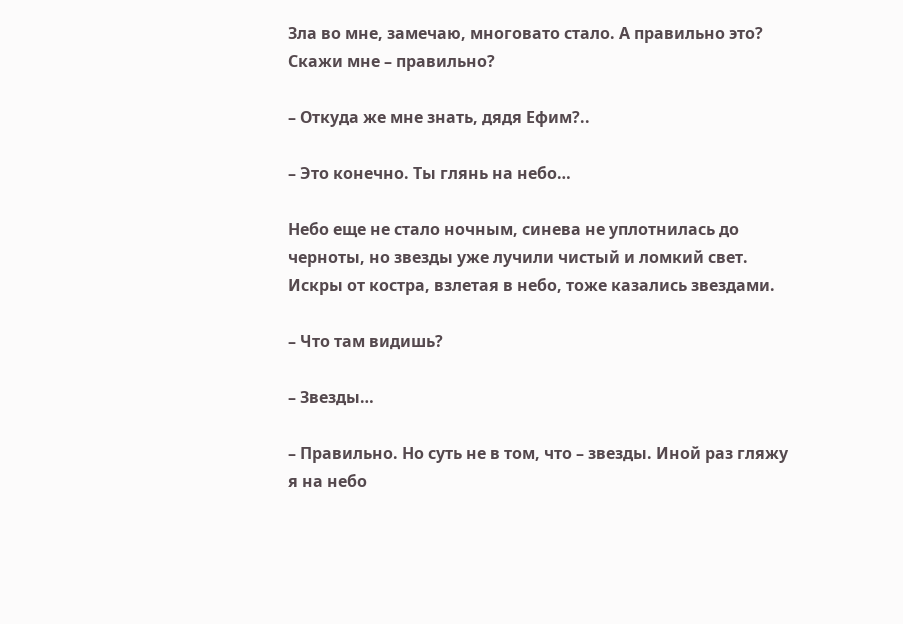Зла во мне, замечаю, многовато стало. А правильно это? Скажи мне – правильно?

– Откуда же мне знать, дядя Ефим?..

– Это конечно. Ты глянь на небо…

Небо еще не стало ночным, синева не уплотнилась до черноты, но звезды уже лучили чистый и ломкий свет. Искры от костра, взлетая в небо, тоже казались звездами.

– Что там видишь?

– Звезды…

– Правильно. Но суть не в том, что – звезды. Иной раз гляжу я на небо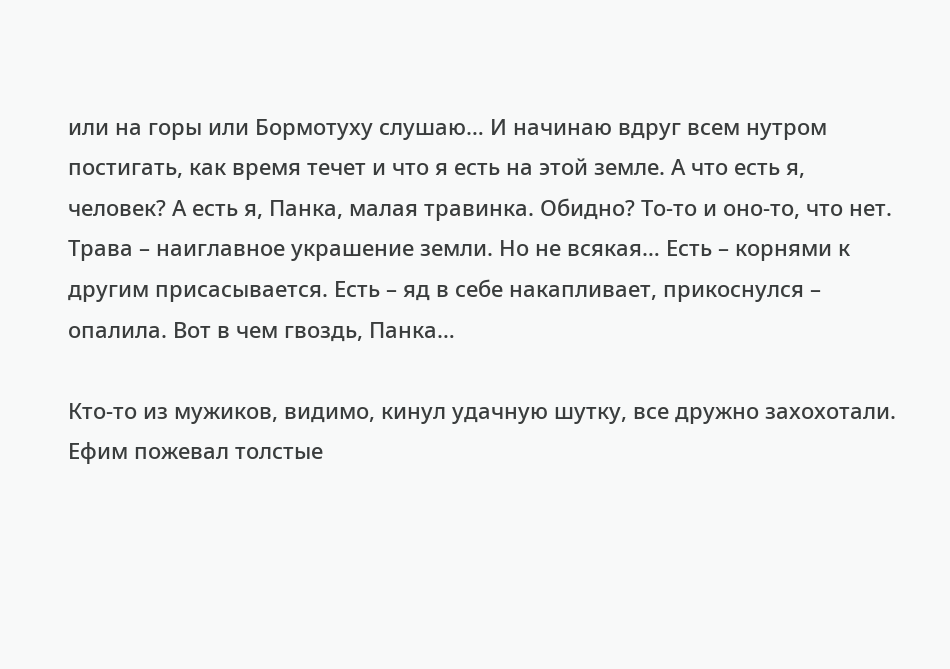или на горы или Бормотуху слушаю… И начинаю вдруг всем нутром постигать, как время течет и что я есть на этой земле. А что есть я, человек? А есть я, Панка, малая травинка. Обидно? То-то и оно-то, что нет. Трава – наиглавное украшение земли. Но не всякая… Есть – корнями к другим присасывается. Есть – яд в себе накапливает, прикоснулся – опалила. Вот в чем гвоздь, Панка…

Кто-то из мужиков, видимо, кинул удачную шутку, все дружно захохотали. Ефим пожевал толстые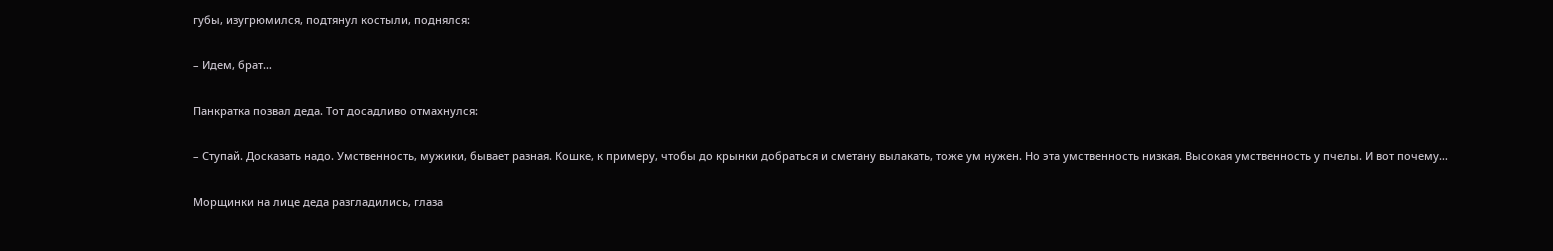губы, изугрюмился, подтянул костыли, поднялся:

– Идем, брат…

Панкратка позвал деда. Тот досадливо отмахнулся:

– Ступай. Досказать надо. Умственность, мужики, бывает разная. Кошке, к примеру, чтобы до крынки добраться и сметану вылакать, тоже ум нужен. Но эта умственность низкая. Высокая умственность у пчелы. И вот почему…

Морщинки на лице деда разгладились, глаза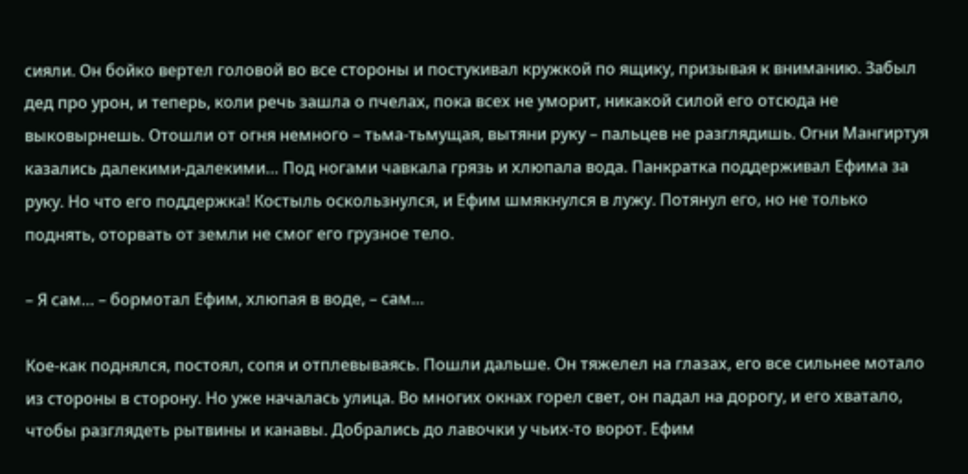сияли. Он бойко вертел головой во все стороны и постукивал кружкой по ящику, призывая к вниманию. Забыл дед про урон, и теперь, коли речь зашла о пчелах, пока всех не уморит, никакой силой его отсюда не выковырнешь. Отошли от огня немного – тьма-тьмущая, вытяни руку – пальцев не разглядишь. Огни Мангиртуя казались далекими-далекими… Под ногами чавкала грязь и хлюпала вода. Панкратка поддерживал Ефима за руку. Но что его поддержка! Костыль оскользнулся, и Ефим шмякнулся в лужу. Потянул его, но не только поднять, оторвать от земли не смог его грузное тело.

– Я сам… – бормотал Ефим, хлюпая в воде, – сам…

Кое-как поднялся, постоял, сопя и отплевываясь. Пошли дальше. Он тяжелел на глазах, его все сильнее мотало из стороны в сторону. Но уже началась улица. Во многих окнах горел свет, он падал на дорогу, и его хватало, чтобы разглядеть рытвины и канавы. Добрались до лавочки у чьих-то ворот. Ефим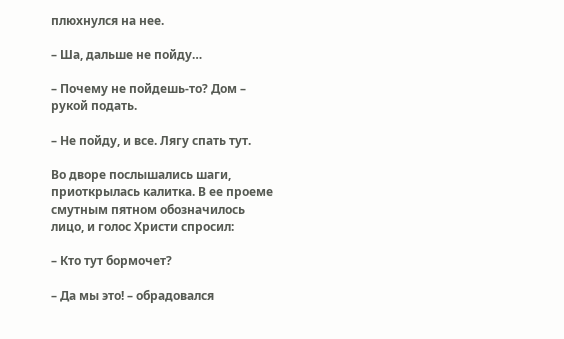плюхнулся на нее.

– Ша, дальше не пойду…

– Почему не пойдешь-то? Дом – рукой подать.

– Не пойду, и все. Лягу спать тут.

Во дворе послышались шаги, приоткрылась калитка. В ее проеме смутным пятном обозначилось лицо, и голос Христи спросил:

– Кто тут бормочет?

– Да мы это! – обрадовался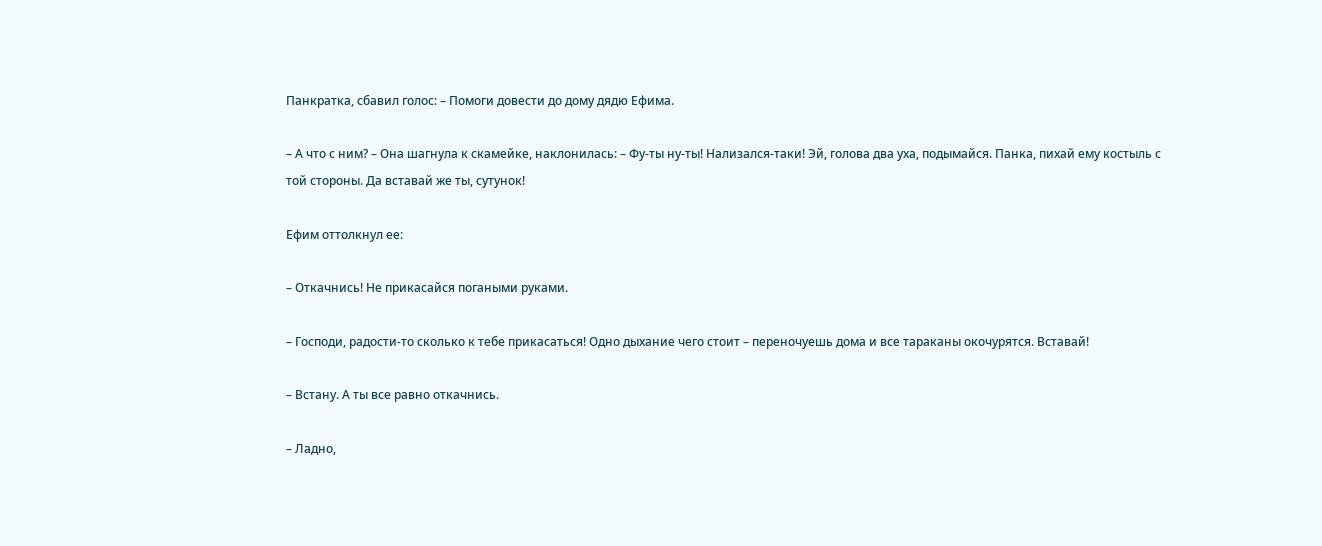Панкратка, сбавил голос: – Помоги довести до дому дядю Ефима.

– А что с ним? – Она шагнула к скамейке, наклонилась: – Фу-ты ну-ты! Нализался-таки! Эй, голова два уха, подымайся. Панка, пихай ему костыль с той стороны. Да вставай же ты, сутунок!

Ефим оттолкнул ее:

– Откачнись! Не прикасайся погаными руками.

– Господи, радости-то сколько к тебе прикасаться! Одно дыхание чего стоит – переночуешь дома и все тараканы окочурятся. Вставай!

– Встану. А ты все равно откачнись.

– Ладно,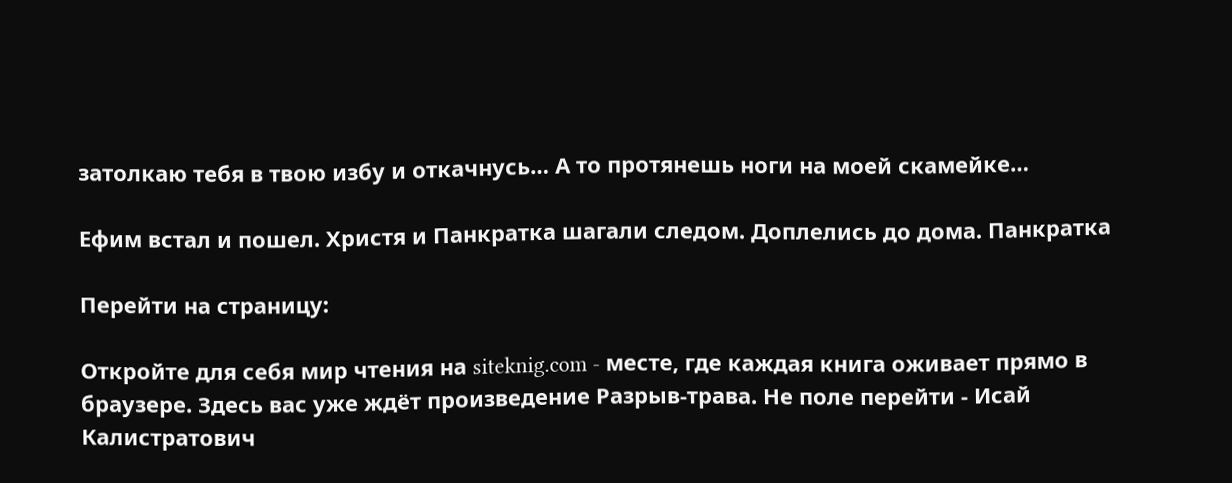затолкаю тебя в твою избу и откачнусь… А то протянешь ноги на моей скамейке…

Ефим встал и пошел. Христя и Панкратка шагали следом. Доплелись до дома. Панкратка

Перейти на страницу:

Откройте для себя мир чтения на siteknig.com - месте, где каждая книга оживает прямо в браузере. Здесь вас уже ждёт произведение Разрыв-трава. Не поле перейти - Исай Калистратович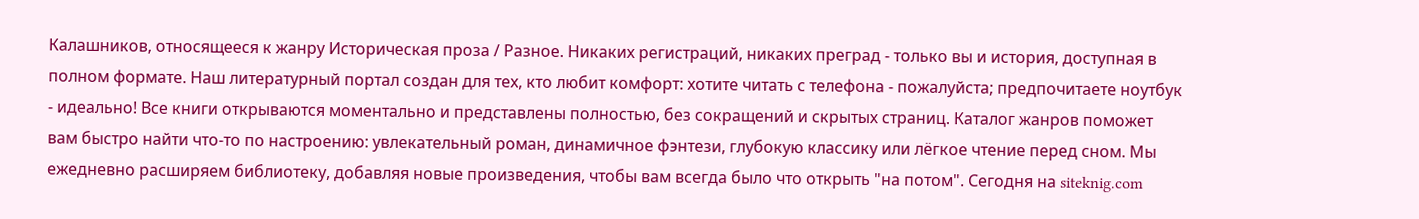Калашников, относящееся к жанру Историческая проза / Разное. Никаких регистраций, никаких преград - только вы и история, доступная в полном формате. Наш литературный портал создан для тех, кто любит комфорт: хотите читать с телефона - пожалуйста; предпочитаете ноутбук - идеально! Все книги открываются моментально и представлены полностью, без сокращений и скрытых страниц. Каталог жанров поможет вам быстро найти что-то по настроению: увлекательный роман, динамичное фэнтези, глубокую классику или лёгкое чтение перед сном. Мы ежедневно расширяем библиотеку, добавляя новые произведения, чтобы вам всегда было что открыть "на потом". Сегодня на siteknig.com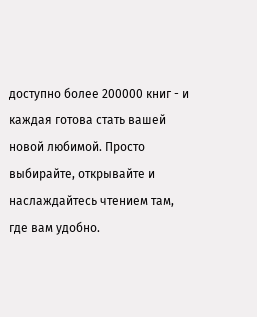доступно более 200000 книг - и каждая готова стать вашей новой любимой. Просто выбирайте, открывайте и наслаждайтесь чтением там, где вам удобно.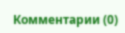Комментарии (0)